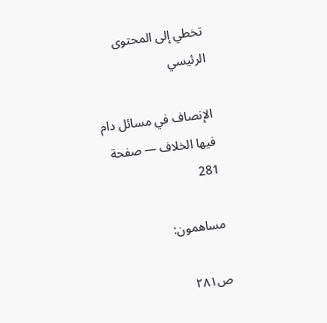تخطي إلى المحتوى الرئيسي

الإنصاف في مسائل دام فيها الخلاف — صفحة 281

مساهمون:

ص٢٨١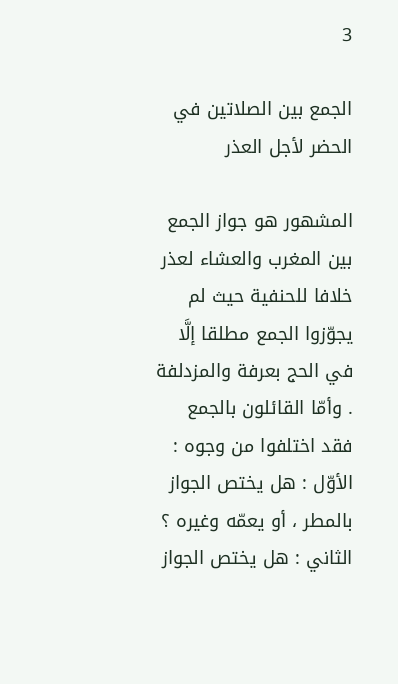3

الجمع بين الصلاتين في الحضر لأجل العذر

المشهور هو جواز الجمع بين المغرب والعشاء لعذر خلافا للحنفية حيث لم يجوّزوا الجمع مطلقا إلَّا في الحج بعرفة والمزدلفة . وأمّا القائلون بالجمع فقد اختلفوا من وجوه : الأوّل : هل يختص الجواز بالمطر ، أو يعمّه وغيره ؟ الثاني : هل يختص الجواز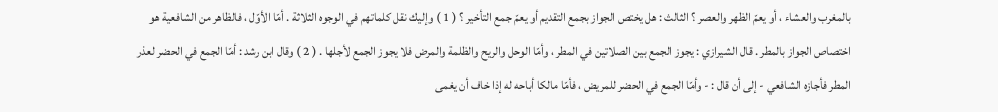بالمغرب والعشاء ، أو يعمّ الظهر والعصر ؟ الثالث : هل يختص الجواز بجمع التقديم أو يعمّ جمع التأخير ؟ ( 1 ) وإليك نقل كلماتهم في الوجوه الثلاثة . أمّا الأوّل ، فالظاهر من الشافعية هو اختصاص الجواز بالمطر . قال الشيرازي : يجوز الجمع بين الصلاتين في المطر ، وأمّا الوحل والريح والظلمة والمرض فلا يجوز الجمع لأجلها . ( 2 ) وقال ابن رشد : أمّا الجمع في الحضر لعذر المطر فأجازه الشافعي - إلى أن قال : - وأمّا الجمع في الحضر للمريض ، فأمّا مالكا أباحه له إذا خاف أن يغمى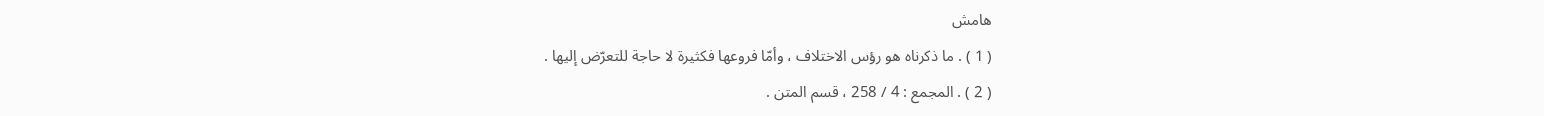هامش
( 1 ) . ما ذكرناه هو رؤس الاختلاف ، وأمّا فروعها فكثيرة لا حاجة للتعرّض إليها .
( 2 ) . المجمع : 4 / 258 ، قسم المتن .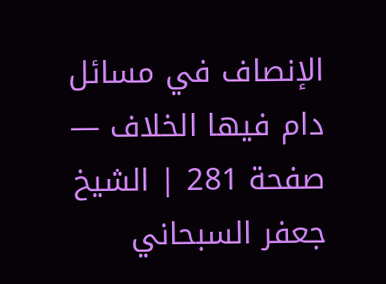الإنصاف في مسائل دام فيها الخلاف — صفحة 281 | الشيخ جعفر السبحاني